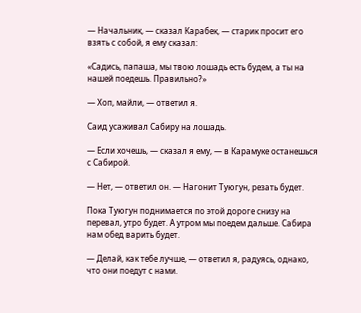— Начальник, — сказал Карабек, — старик просит его взять с собой, я ему сказал:

«Садись, папаша, мы твою лошадь есть будем, а ты на нашей поедешь. Правильно?»

— Хоп, майли, — ответил я.

Саид усаживал Сабиру на лошадь.

— Если хочешь, — сказал я ему, — в Карамуке останешься с Сабирой.

— Нет, — ответил он. — Нагонит Туюгун, резать будет.

Пока Туюгун поднимается по этой дороге снизу на перевал, утро будет. А утром мы поедем дальше. Сабира нам обед варить будет.

— Делай, как тебе лучше, — ответил я, радуясь, однако, что они поедут с нами.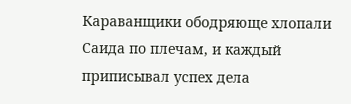Караванщики ободряюще хлопали Саида по плечам, и каждый приписывал успех дела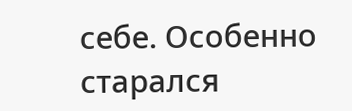себе. Особенно старался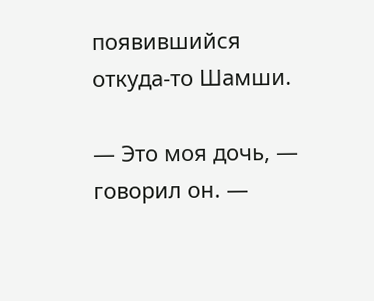появившийся откуда-то Шамши.

— Это моя дочь, — говорил он. —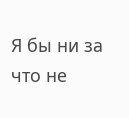Я бы ни за что не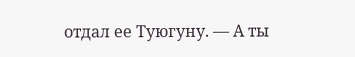отдал ее Туюгуну. — А ты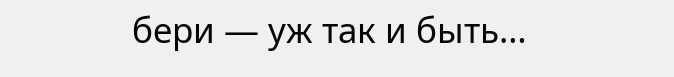бери — уж так и быть…